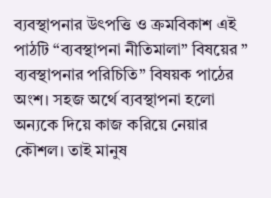ব্যবস্থাপনার উৎপত্তি ও ক্রমবিকাশ এই পাঠটি “ব্যবস্থাপনা নীতিমালা” বিষয়ের ” ব্যবস্থাপনার পরিচিতি” বিষয়ক পাঠের অংশ। সহজ অর্থে ব্যবস্থাপনা হলো অন্যকে দিয়ে কাজ করিয়ে নেয়ার কৌশল। তাই মানুষ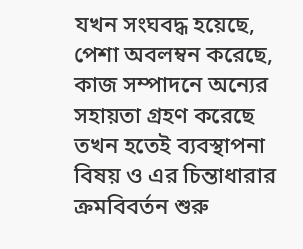যখন সংঘবদ্ধ হয়েছে, পেশা অবলম্বন করেছে, কাজ সম্পাদনে অন্যের সহায়তা গ্রহণ করেছে তখন হতেই ব্যবস্থাপনা বিষয় ও এর চিন্তাধারার ক্রমবিবর্তন শুরু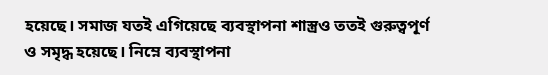হয়েছে। সমাজ যতই এগিয়েছে ব্যবস্থাপনা শাস্ত্রও ততই গুরুত্বপূর্ণ ও সমৃদ্ধ হয়েছে। নিম্নে ব্যবস্থাপনা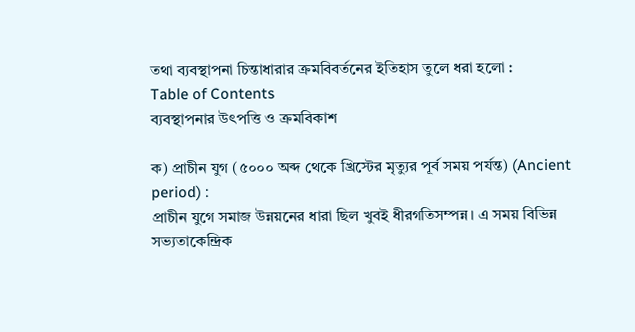তথা ব্যবস্থাপনা চিন্তাধারার ক্রমবিবর্তনের ইতিহাস তুলে ধরা হলো :
Table of Contents
ব্যবস্থাপনার উৎপত্তি ও ক্রমবিকাশ

ক) প্রাচীন যুগ (৫০০০ অব্দ থেকে খ্রিস্টের মৃত্যুর পূর্ব সময় পর্যন্ত) (Ancient period) :
প্রাচীন যুগে সমাজ উন্নয়নের ধারা ছিল খুবই ধীরগতিসম্পন্ন। এ সময় বিভিন্ন সভ্যতাকেন্দ্রিক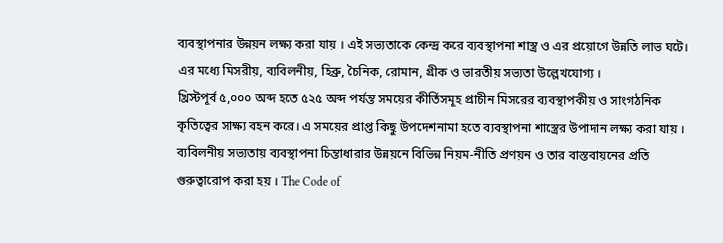ব্যবস্থাপনার উন্নয়ন লক্ষ্য করা যায় । এই সভ্যতাকে কেন্দ্র করে ব্যবস্থাপনা শাস্ত্র ও এর প্রয়োগে উন্নতি লাভ ঘটে। এর মধ্যে মিসরীয়, ব্যবিলনীয়, হিব্রু, চৈনিক, রোমান, গ্রীক ও ভারতীয় সভ্যতা উল্লেখযোগ্য ।
খ্রিস্টপূর্ব ৫,০০০ অব্দ হতে ৫২৫ অব্দ পর্যন্ত সময়ের কীর্তিসমূহ প্রাচীন মিসরের ব্যবস্থাপকীয় ও সাংগঠনিক কৃতিত্বের সাক্ষ্য বহন করে। এ সময়ের প্রাপ্ত কিছু উপদেশনামা হতে ব্যবস্থাপনা শাস্ত্রের উপাদান লক্ষ্য করা যায় । ব্যবিলনীয় সভ্যতায় ব্যবস্থাপনা চিন্তাধারার উন্নয়নে বিভিন্ন নিয়ম-নীতি প্রণয়ন ও তার বাস্তবায়নের প্রতি গুরুত্বারোপ করা হয় । The Code of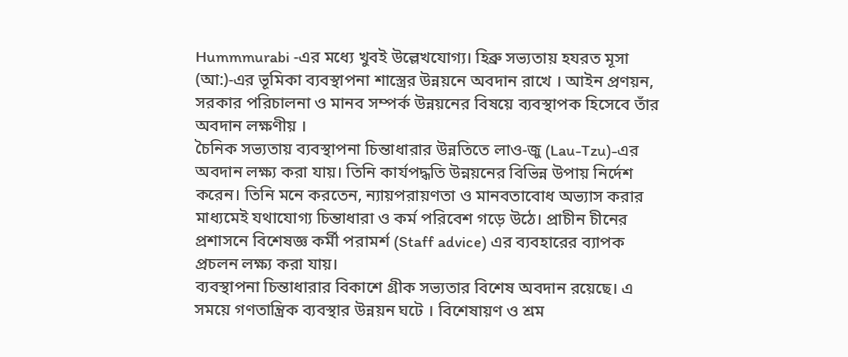Hummmurabi -এর মধ্যে খুবই উল্লেখযোগ্য। হিব্রু সভ্যতায় হযরত মূসা (আ:)-এর ভূমিকা ব্যবস্থাপনা শাস্ত্রের উন্নয়নে অবদান রাখে । আইন প্রণয়ন, সরকার পরিচালনা ও মানব সম্পর্ক উন্নয়নের বিষয়ে ব্যবস্থাপক হিসেবে তাঁর অবদান লক্ষণীয় ।
চৈনিক সভ্যতায় ব্যবস্থাপনা চিন্তাধারার উন্নতিতে লাও-জু (Lau-Tzu)-এর অবদান লক্ষ্য করা যায়। তিনি কার্যপদ্ধতি উন্নয়নের বিভিন্ন উপায় নির্দেশ করেন। তিনি মনে করতেন, ন্যায়পরায়ণতা ও মানবতাবোধ অভ্যাস করার মাধ্যমেই যথাযোগ্য চিন্তাধারা ও কর্ম পরিবেশ গড়ে উঠে। প্রাচীন চীনের প্রশাসনে বিশেষজ্ঞ কর্মী পরামর্শ (Staff advice) এর ব্যবহারের ব্যাপক প্রচলন লক্ষ্য করা যায়।
ব্যবস্থাপনা চিন্তাধারার বিকাশে গ্রীক সভ্যতার বিশেষ অবদান রয়েছে। এ সময়ে গণতান্ত্রিক ব্যবস্থার উন্নয়ন ঘটে । বিশেষায়ণ ও শ্রম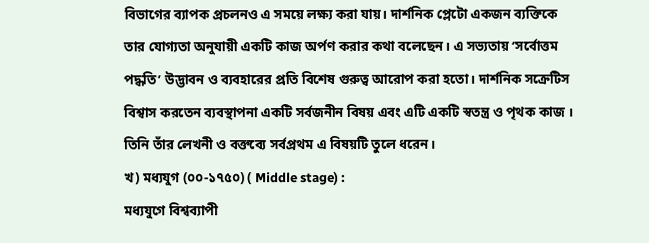বিভাগের ব্যাপক প্রচলনও এ সময়ে লক্ষ্য করা যায়। দার্শনিক প্লেটো একজন ব্যক্তিকে তার যোগ্যতা অনুযায়ী একটি কাজ অর্পণ করার কথা বলেছেন। এ সভ্যতায় ‘সর্বোত্তম পদ্ধতি’ উদ্ভাবন ও ব্যবহারের প্রতি বিশেষ গুরুত্ব আরোপ করা হতো। দার্শনিক সক্রেটিস বিশ্বাস করতেন ব্যবস্থাপনা একটি সর্বজনীন বিষয় এবং এটি একটি স্বতন্ত্র ও পৃথক কাজ । তিনি তাঁর লেখনী ও বক্তব্যে সর্বপ্রথম এ বিষয়টি তুলে ধরেন।
খ) মধ্যযুগ (০০-১৭৫০) ( Middle stage) :
মধ্যযুগে বিশ্বব্যাপী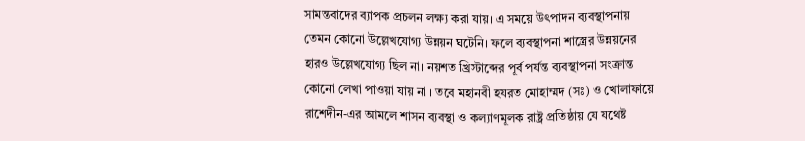সামন্তবাদের ব্যাপক প্রচলন লক্ষ্য করা যায়। এ সময়ে উৎপাদন ব্যবস্থাপনায় তেমন কোনো উল্লেখযোগ্য উন্নয়ন ঘটেনি। ফলে ব্যবস্থাপনা শাস্ত্রের উন্নয়নের হারও উল্লেখযোগ্য ছিল না। নয়শত খ্রিস্টাব্দের পূর্ব পর্যন্ত ব্যবস্থাপনা সংক্রান্ত কোনো লেখা পাওয়া যায় না । তবে মহানবী হযরত মোহাম্মদ (সঃ) ও খোলাফায়ে রাশেদীন-এর আমলে শাসন ব্যবস্থা ও কল্যাণমূলক রাষ্ট্র প্রতিষ্ঠায় যে যথেষ্ট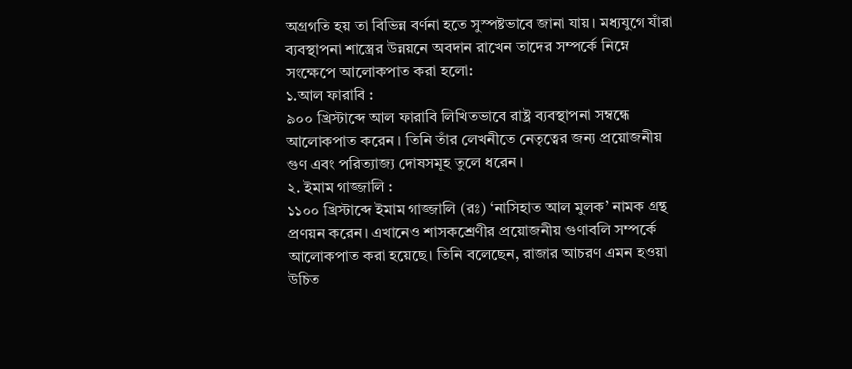অগ্রগতি হয় তা বিভিন্ন বর্ণনা হতে সুস্পষ্টভাবে জানা যায়। মধ্যযুগে যাঁরা ব্যবস্থাপনা শাস্ত্রের উন্নয়নে অবদান রাখেন তাদের সম্পর্কে নিম্নে সংক্ষেপে আলোকপাত করা হলো:
১.আল ফারাবি :
৯০০ খ্রিস্টাব্দে আল ফারাবি লিখিতভাবে রাষ্ট্র ব্যবস্থাপনা সম্বন্ধে আলোকপাত করেন । তিনি তাঁর লেখনীতে নেতৃত্বের জন্য প্রয়োজনীয় গুণ এবং পরিত্যাজ্য দোষসমূহ তুলে ধরেন ।
২. ইমাম গাজ্জালি :
১১০০ খ্রিস্টাব্দে ইমাম গাজ্জালি (রঃ) ‘নাসিহাত আল মুলক’ নামক গ্রন্থ প্রণয়ন করেন। এখানেও শাসকশ্রেণীর প্রয়োজনীয় গুণাবলি সম্পর্কে আলোকপাত করা হয়েছে। তিনি বলেছেন, রাজার আচরণ এমন হওয়া উচিত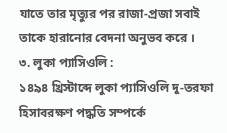যাতে তার মৃত্যুর পর রাজা-প্রজা সবাই তাকে হারানোর বেদনা অনুভব করে ।
৩. লুকা প্যাসিওলি :
১৪৯৪ খ্রিস্টাব্দে লুকা প্যাসিওলি দু-তরফা হিসাবরক্ষণ পদ্ধতি সম্পর্কে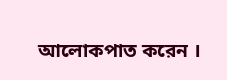আলোকপাত করেন ।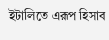ইটালিতে এরূপ হিসাব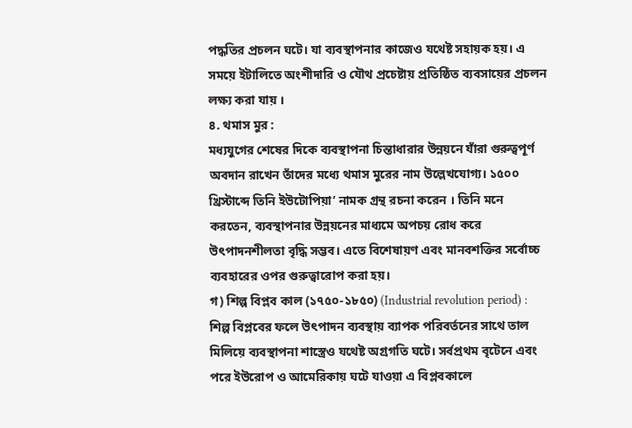পদ্ধতির প্রচলন ঘটে। যা ব্যবস্থাপনার কাজেও যথেষ্ট সহায়ক হয়। এ সময়ে ইটালিতে অংশীদারি ও যৌথ প্রচেষ্টায় প্রতিষ্ঠিত ব্যবসায়ের প্রচলন লক্ষ্য করা যায় ।
৪. থমাস মুর :
মধ্যযুগের শেষের দিকে ব্যবস্থাপনা চিন্তাধারার উন্নয়নে যাঁরা গুরুত্বপূর্ণ অবদান রাখেন তাঁদের মধ্যে থমাস মুরের নাম উল্লেখযোগ্য। ১৫০০ খ্রিস্টাব্দে তিনি ইউটোপিয়া’ নামক গ্রন্থ রচনা করেন । তিনি মনে করতেন, ব্যবস্থাপনার উন্নয়নের মাধ্যমে অপচয় রোধ করে উৎপাদনশীলতা বৃদ্ধি সম্ভব। এতে বিশেষায়ণ এবং মানবশক্তির সর্বোচ্চ ব্যবহারের ওপর গুরুত্বারোপ করা হয়।
গ) শিল্প বিপ্লব কাল (১৭৫০-১৮৫০) (Industrial revolution period) :
শিল্প বিপ্লবের ফলে উৎপাদন ব্যবস্থায় ব্যাপক পরিবর্তনের সাথে তাল মিলিয়ে ব্যবস্থাপনা শাস্ত্রেও যথেষ্ট অগ্রগতি ঘটে। সর্বপ্রথম বৃটেনে এবং পরে ইউরোপ ও আমেরিকায় ঘটে যাওয়া এ বিপ্লবকালে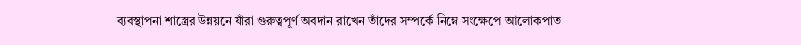ব্যবস্থাপনা শাস্ত্রের উন্নয়নে যাঁরা গুরুত্বপূর্ণ অবদান রাখেন তাঁদের সম্পর্কে নিম্নে সংক্ষেপে আলোকপাত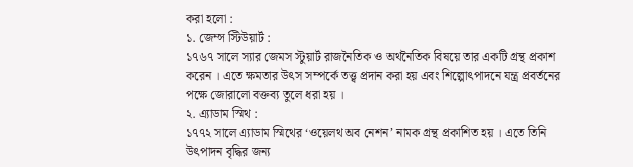করা হলো :
১. জেম্স স্টিউয়ার্ট :
১৭৬৭ সালে স্যার জেমস স্টুয়ার্ট রাজনৈতিক ও অর্থনৈতিক বিষয়ে তার একটি গ্রন্থ প্রকাশ করেন । এতে ক্ষমতার উৎস সম্পর্কে তত্ত্ব প্রদান করা হয় এবং শিল্পোৎপাদনে যন্ত্র প্রবর্তনের পক্ষে জোরালো বক্তব্য তুলে ধরা হয় ।
২. এ্যাডাম স্মিথ :
১৭৭২ সালে এ্যাডাম স্মিথের ‘ওয়েলথ অব নেশন’ নামক গ্রন্থ প্রকাশিত হয় । এতে তিনি উৎপাদন বৃদ্ধির জন্য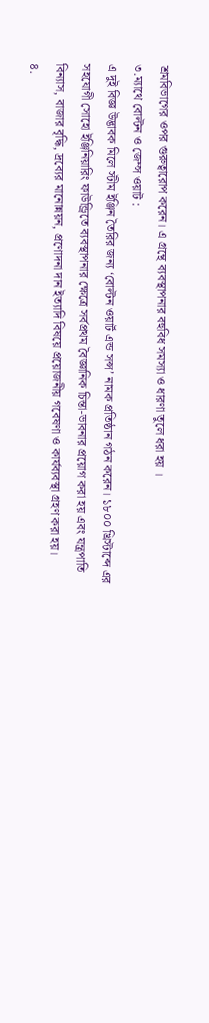শ্রমবিভাগের ওপর গুরুত্বারোপ করেন। এ গ্রন্থে ব্যবস্থাপনার বহুবিধ সমস্যা ও ধারণা তুলে ধরা হয় ।
৩.ম্যাথে বোল্টন ও জেম্স ওয়াট :
এ দুই বিজ্ঞ উদ্ভাবক মিলে স্টীম ইঞ্জিন তৈরির জন্য ‘বোল্টন ওয়ার্ট এন্ড সন্স’ নামক প্রতিষ্ঠান গঠন করেন। ১৮০০ খ্রিস্টাব্দে এর সহযোগী সোহো ইঞ্জিনিয়ারিং ফাউন্ড্রিতে ব্যবস্থাপনার ক্ষেত্রে সর্বপ্রথম বৈজ্ঞানিক চিন্তা-ভাবনার প্রয়োগ করা হয় এবং যন্ত্রপাতি বিন্যাস, বাজার বৃদ্ধি, দ্রব্যের মানোন্নয়ন, প্রণোদনা দান ইত্যাদি বিষয়ে প্রয়োজনীয় গবেষণা ও কার্যব্যবস্থা গ্রহণ করা হয়।
৪.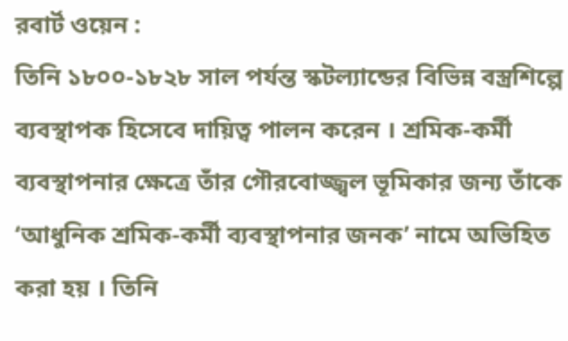রবার্ট ওয়েন :
তিনি ১৮০০-১৮২৮ সাল পর্যন্ত স্কটল্যান্ডের বিভিন্ন বস্ত্রশিল্পে ব্যবস্থাপক হিসেবে দায়িত্ব পালন করেন । শ্রমিক-কর্মী ব্যবস্থাপনার ক্ষেত্রে তাঁর গৌরবোজ্জ্বল ভূমিকার জন্য তাঁকে ‘আধুনিক শ্রমিক-কর্মী ব্যবস্থাপনার জনক’ নামে অভিহিত করা হয় । তিনি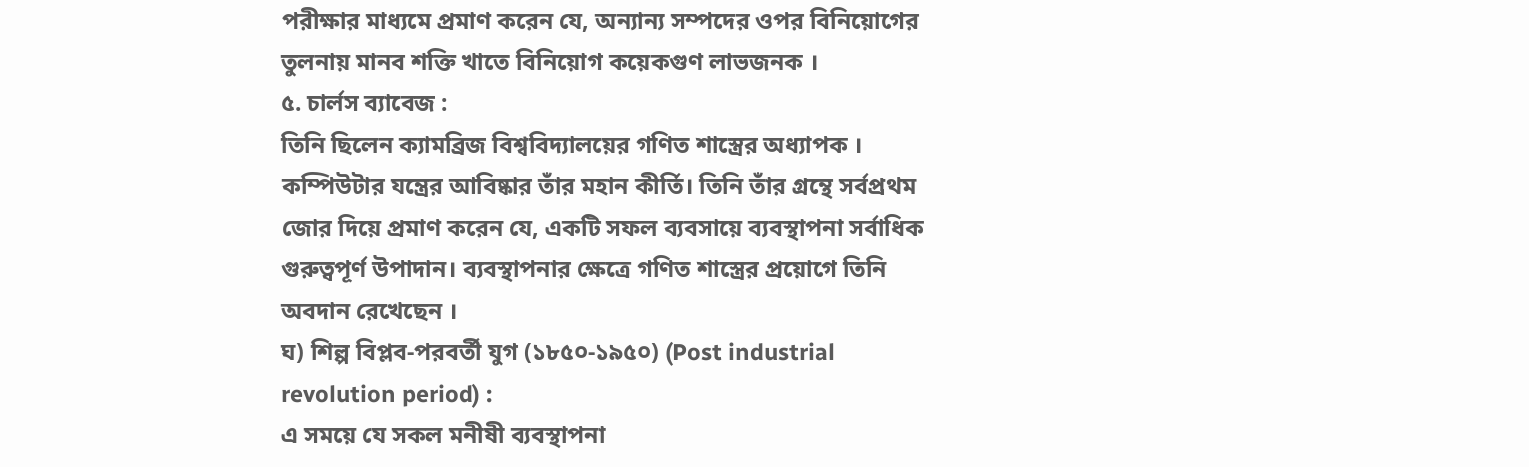পরীক্ষার মাধ্যমে প্রমাণ করেন যে, অন্যান্য সম্পদের ওপর বিনিয়োগের তুলনায় মানব শক্তি খাতে বিনিয়োগ কয়েকগুণ লাভজনক ।
৫. চার্লস ব্যাবেজ :
তিনি ছিলেন ক্যামব্রিজ বিশ্ববিদ্যালয়ের গণিত শাস্ত্রের অধ্যাপক । কম্পিউটার যন্ত্রের আবিষ্কার তাঁর মহান কীর্তি। তিনি তাঁর গ্রন্থে সর্বপ্রথম জোর দিয়ে প্রমাণ করেন যে, একটি সফল ব্যবসায়ে ব্যবস্থাপনা সর্বাধিক গুরুত্বপূর্ণ উপাদান। ব্যবস্থাপনার ক্ষেত্রে গণিত শাস্ত্রের প্রয়োগে তিনি অবদান রেখেছেন ।
ঘ) শিল্প বিপ্লব-পরবর্তী যুগ (১৮৫০-১৯৫০) (Post industrial revolution period) :
এ সময়ে যে সকল মনীষী ব্যবস্থাপনা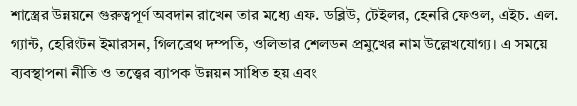শাস্ত্রের উন্নয়নে গুরুত্বপূর্ণ অবদান রাখেন তার মধ্যে এফ. ডব্লিউ, টেইলর, হেনরি ফেওল, এইচ. এল. গ্যান্ট, হেরিংটন ইমারসন, গিলব্রেথ দম্পতি, ওলিভার শেলডন প্রমুখের নাম উল্লেখযোগ্য। এ সময়ে ব্যবস্থাপনা নীতি ও তত্ত্বের ব্যাপক উন্নয়ন সাধিত হয় এবং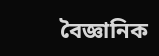বৈজ্ঞানিক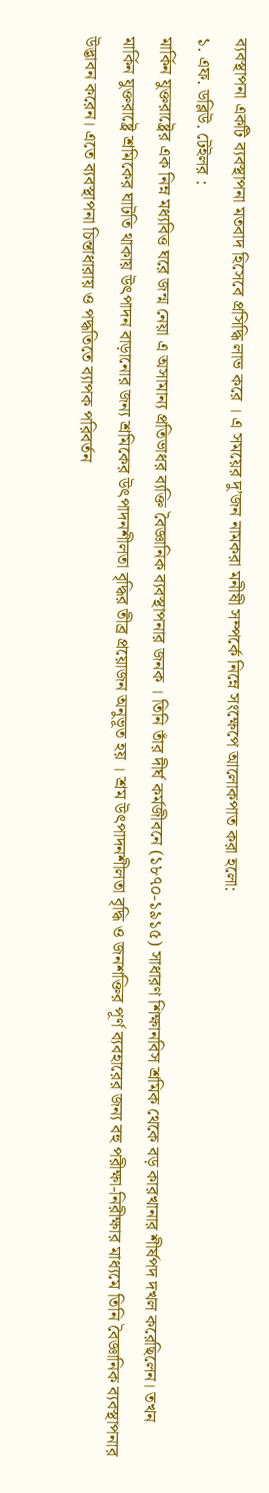ব্যবস্থাপনা একটি ব্যবস্থাপনা মতবাদ হিসেবে প্রসিদ্ধি লাভ করে । এ সময়ের দু’জন নামকরা মনীষী সম্পর্কে নিম্নে সংক্ষেপে আলোকপাত করা হলো:
১. এফ. ডব্লিউ. টেইলর :
মার্কিন যুক্তরাষ্ট্রের এক নিম্ন মধ্যবিত্ত ঘরে জন্ম নেয়া এ অসামান্য প্রতিভাধর ব্যক্তি বৈজ্ঞানিক ব্যবস্থাপনার জনক । তিনি তাঁর দীর্ঘ কর্মজীবনে (১৮৭০-১৯১৫) সাধারণ শিক্ষানবিস শ্রমিক থেকে বড় কারখানার শীর্ষপদ দখল করেছিলেন। তখন মার্কিন যুক্তরাষ্ট্রে শ্রমিকের ঘাটতি থাকায় উৎপাদন বাড়ানোর জন্য শ্রমিকের উৎপাদনশীলতা বৃদ্ধির তীব্র প্রয়োজন অনুভূত হয় । শ্রম উৎপাদনশীলতা বৃদ্ধি ও জনশক্তির পূর্ণ ব্যবহারের জন্য বহু পরীক্ষা-নিরীক্ষার মাধ্যমে তিনি বৈজ্ঞানিক ব্যবস্থাপনার উদ্ভাবন করেন। এতে ব্যবস্থাপনা চিন্তাধারায় ও পদ্ধতিতে ব্যাপক পরিবর্তন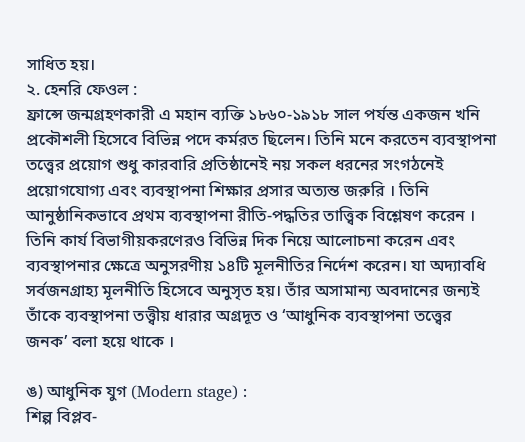সাধিত হয়।
২. হেনরি ফেওল :
ফ্রান্সে জন্মগ্রহণকারী এ মহান ব্যক্তি ১৮৬০-১৯১৮ সাল পর্যন্ত একজন খনি প্রকৌশলী হিসেবে বিভিন্ন পদে কর্মরত ছিলেন। তিনি মনে করতেন ব্যবস্থাপনা তত্ত্বের প্রয়োগ শুধু কারবারি প্রতিষ্ঠানেই নয় সকল ধরনের সংগঠনেই প্রয়োগযোগ্য এবং ব্যবস্থাপনা শিক্ষার প্রসার অত্যন্ত জরুরি । তিনি আনুষ্ঠানিকভাবে প্রথম ব্যবস্থাপনা রীতি-পদ্ধতির তাত্ত্বিক বিশ্লেষণ করেন । তিনি কার্য বিভাগীয়করণেরও বিভিন্ন দিক নিয়ে আলোচনা করেন এবং ব্যবস্থাপনার ক্ষেত্রে অনুসরণীয় ১৪টি মূলনীতির নির্দেশ করেন। যা অদ্যাবধি সর্বজনগ্রাহ্য মূলনীতি হিসেবে অনুসৃত হয়। তাঁর অসামান্য অবদানের জন্যই তাঁকে ব্যবস্থাপনা তত্ত্বীয় ধারার অগ্রদূত ও ‘আধুনিক ব্যবস্থাপনা তত্ত্বের জনক’ বলা হয়ে থাকে ।

ঙ) আধুনিক যুগ (Modern stage) :
শিল্প বিপ্লব-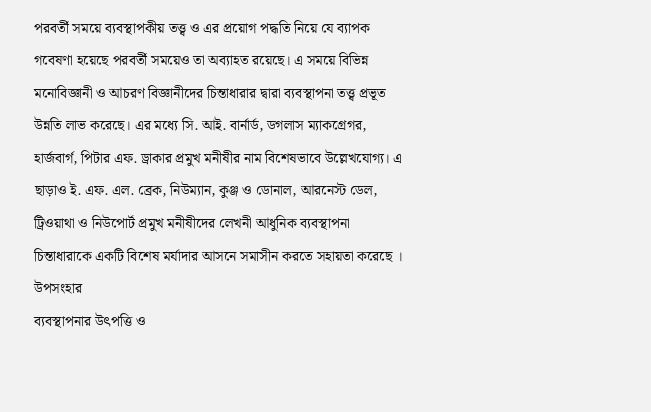পরবর্তী সময়ে ব্যবস্থাপকীয় তত্ত্ব ও এর প্রয়োগ পদ্ধতি নিয়ে যে ব্যাপক গবেষণা হয়েছে পরবর্তী সময়েও তা অব্যাহত রয়েছে। এ সময়ে বিভিন্ন মনোবিজ্ঞানী ও আচরণ বিজ্ঞানীদের চিন্তাধারার দ্বারা ব্যবস্থাপনা তত্ত্ব প্রভূত উন্নতি লাভ করেছে। এর মধ্যে সি. আই. বার্নার্ড, ডগলাস ম্যাকগ্রেগর, হার্জবার্গ, পিটার এফ. ড্রাকার প্রমুখ মনীষীর নাম বিশেষভাবে উল্লেখযোগ্য। এ ছাড়াও ই. এফ. এল. ব্রেক, নিউম্যান, কুঞ্জ ও ডোনাল, আরনেস্ট ডেল, ট্রিওয়াথা ও নিউপোর্ট প্রমুখ মনীষীদের লেখনী আধুনিক ব্যবস্থাপনা চিন্তাধারাকে একটি বিশেষ মর্যাদার আসনে সমাসীন করতে সহায়তা করেছে ।
উপসংহার
ব্যবস্থাপনার উৎপত্তি ও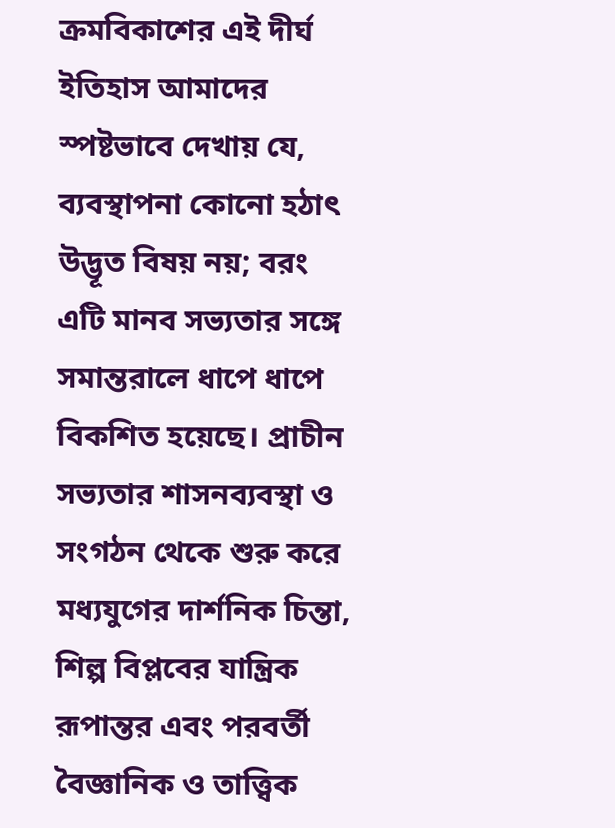ক্রমবিকাশের এই দীর্ঘ ইতিহাস আমাদের স্পষ্টভাবে দেখায় যে, ব্যবস্থাপনা কোনো হঠাৎ উদ্ভূত বিষয় নয়; বরং এটি মানব সভ্যতার সঙ্গে সমান্তরালে ধাপে ধাপে বিকশিত হয়েছে। প্রাচীন সভ্যতার শাসনব্যবস্থা ও সংগঠন থেকে শুরু করে মধ্যযুগের দার্শনিক চিন্তা, শিল্প বিপ্লবের যান্ত্রিক রূপান্তর এবং পরবর্তী বৈজ্ঞানিক ও তাত্ত্বিক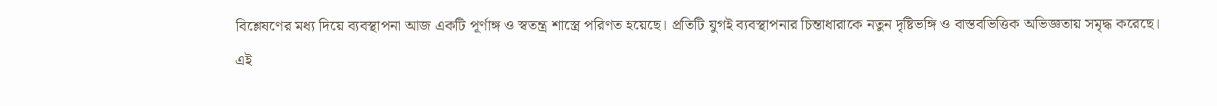বিশ্লেষণের মধ্য দিয়ে ব্যবস্থাপনা আজ একটি পূর্ণাঙ্গ ও স্বতন্ত্র শাস্ত্রে পরিণত হয়েছে। প্রতিটি যুগই ব্যবস্থাপনার চিন্তাধারাকে নতুন দৃষ্টিভঙ্গি ও বাস্তবভিত্তিক অভিজ্ঞতায় সমৃদ্ধ করেছে।
এই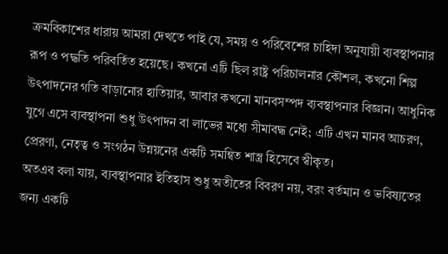ক্রমবিকাশের ধারায় আমরা দেখতে পাই যে, সময় ও পরিবেশের চাহিদা অনুযায়ী ব্যবস্থাপনার রূপ ও পদ্ধতি পরিবর্তিত হয়েছে। কখনো এটি ছিল রাষ্ট্র পরিচালনার কৌশল, কখনো শিল্প উৎপাদনের গতি বাড়ানোর হাতিয়ার, আবার কখনো মানবসম্পদ ব্যবস্থাপনার বিজ্ঞান। আধুনিক যুগে এসে ব্যবস্থাপনা শুধু উৎপাদন বা লাভের মধ্যে সীমাবদ্ধ নেই; এটি এখন মানব আচরণ, প্রেরণা, নেতৃত্ব ও সংগঠন উন্নয়নের একটি সমন্বিত শাস্ত্র হিসেবে স্বীকৃত।
অতএব বলা যায়, ব্যবস্থাপনার ইতিহাস শুধু অতীতের বিবরণ নয়, বরং বর্তমান ও ভবিষ্যতের জন্য একটি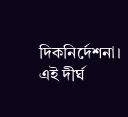দিকনির্দেশনা। এই দীর্ঘ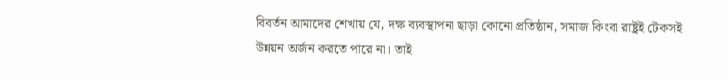বিবর্তন আমাদের শেখায় যে, দক্ষ ব্যবস্থাপনা ছাড়া কোনো প্রতিষ্ঠান, সমাজ কিংবা রাষ্ট্রই টেকসই উন্নয়ন অর্জন করতে পারে না। তাই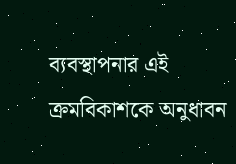ব্যবস্থাপনার এই ক্রমবিকাশকে অনুধাবন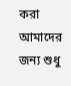করা আমাদের জন্য শুধু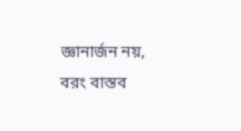জ্ঞানার্জন নয়, বরং বাস্তব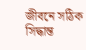জীবনে সঠিক সিদ্ধান্ত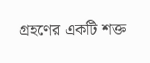গ্রহণের একটি শক্ত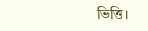ভিত্তি।